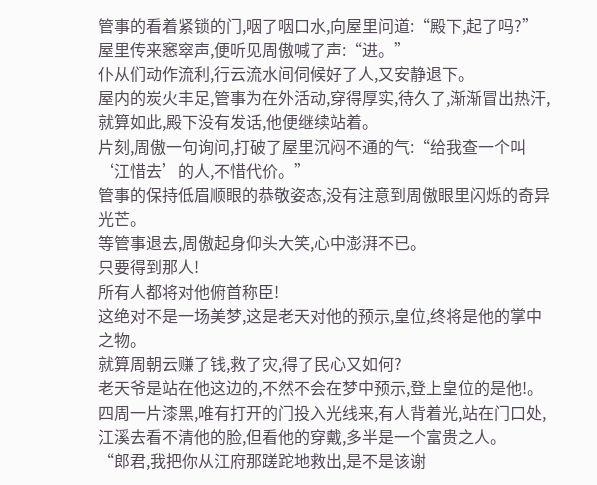管事的看着紧锁的门,咽了咽口水,向屋里问道:“殿下,起了吗?”
屋里传来窸窣声,便听见周傲喊了声:“进。”
仆从们动作流利,行云流水间伺候好了人,又安静退下。
屋内的炭火丰足,管事为在外活动,穿得厚实,待久了,渐渐冒出热汗,就算如此,殿下没有发话,他便继续站着。
片刻,周傲一句询问,打破了屋里沉闷不通的气:“给我查一个叫‘江惜去’的人,不惜代价。”
管事的保持低眉顺眼的恭敬姿态,没有注意到周傲眼里闪烁的奇异光芒。
等管事退去,周傲起身仰头大笑,心中澎湃不已。
只要得到那人!
所有人都将对他俯首称臣!
这绝对不是一场美梦,这是老天对他的预示,皇位,终将是他的掌中之物。
就算周朝云赚了钱,救了灾,得了民心又如何?
老天爷是站在他这边的,不然不会在梦中预示,登上皇位的是他!。
四周一片漆黑,唯有打开的门投入光线来,有人背着光,站在门口处,江溪去看不清他的脸,但看他的穿戴,多半是一个富贵之人。
“郎君,我把你从江府那蹉跎地救出,是不是该谢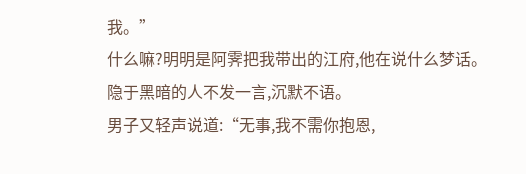我。”
什么嘛?明明是阿霁把我带出的江府,他在说什么梦话。
隐于黑暗的人不发一言,沉默不语。
男子又轻声说道:“无事,我不需你抱恩,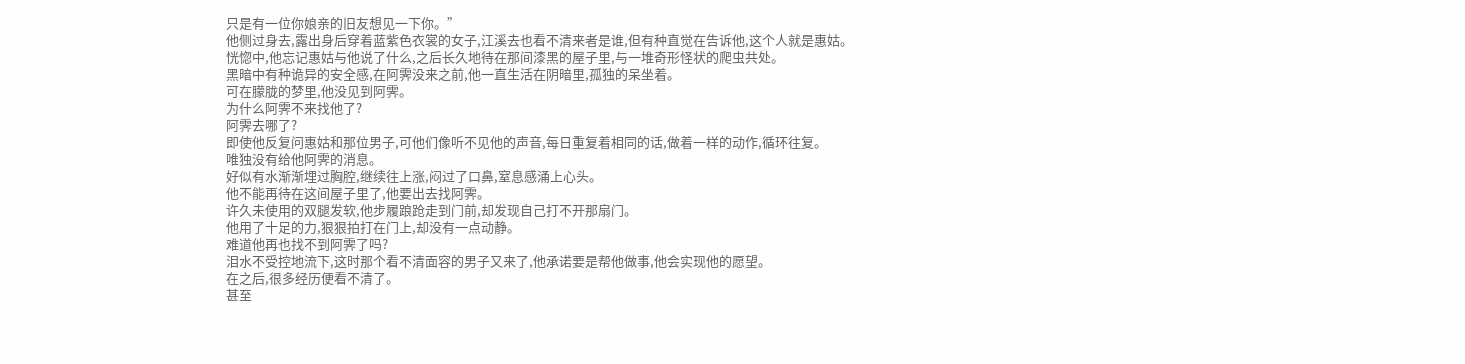只是有一位你娘亲的旧友想见一下你。”
他侧过身去,露出身后穿着蓝紫色衣裳的女子,江溪去也看不清来者是谁,但有种直觉在告诉他,这个人就是惠姑。
恍惚中,他忘记惠姑与他说了什么,之后长久地待在那间漆黑的屋子里,与一堆奇形怪状的爬虫共处。
黑暗中有种诡异的安全感,在阿霁没来之前,他一直生活在阴暗里,孤独的呆坐着。
可在朦胧的梦里,他没见到阿霁。
为什么阿霁不来找他了?
阿霁去哪了?
即使他反复问惠姑和那位男子,可他们像听不见他的声音,每日重复着相同的话,做着一样的动作,循环往复。
唯独没有给他阿霁的消息。
好似有水渐渐埋过胸腔,继续往上涨,闷过了口鼻,窒息感涌上心头。
他不能再待在这间屋子里了,他要出去找阿霁。
许久未使用的双腿发软,他步履踉跄走到门前,却发现自己打不开那扇门。
他用了十足的力,狠狠拍打在门上,却没有一点动静。
难道他再也找不到阿霁了吗?
泪水不受控地流下,这时那个看不清面容的男子又来了,他承诺要是帮他做事,他会实现他的愿望。
在之后,很多经历便看不清了。
甚至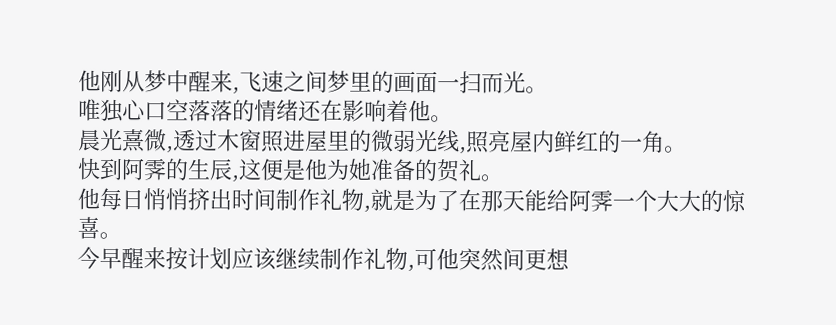他刚从梦中醒来,飞速之间梦里的画面一扫而光。
唯独心口空落落的情绪还在影响着他。
晨光熹微,透过木窗照进屋里的微弱光线,照亮屋内鲜红的一角。
快到阿霁的生辰,这便是他为她准备的贺礼。
他每日悄悄挤出时间制作礼物,就是为了在那天能给阿霁一个大大的惊喜。
今早醒来按计划应该继续制作礼物,可他突然间更想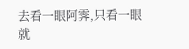去看一眼阿霁,只看一眼就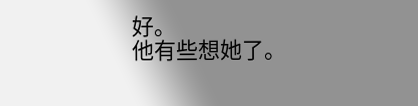好。
他有些想她了。